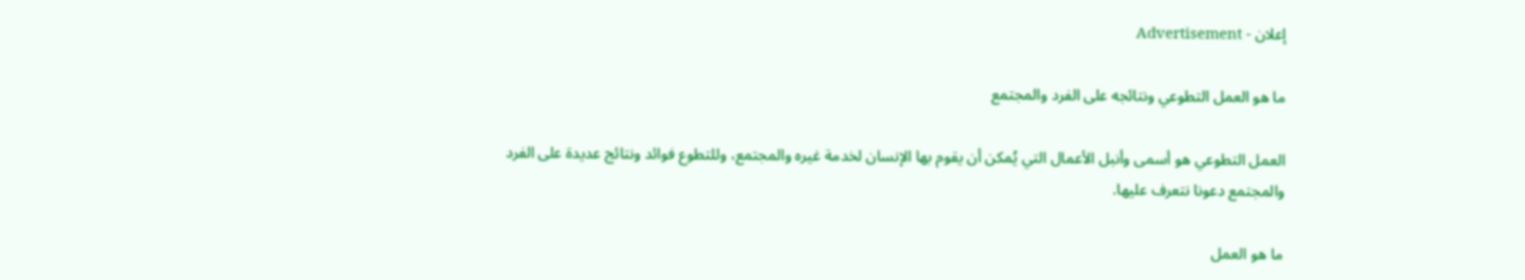إعلان - Advertisement

ما هو العمل التطوعي ونتائجه على الفرد والمجتمع

العمل التطوعي هو أسمى وأنبل الأعمال التي يُمكن أن يقوم بها الإنسان لخدمة غيره والمجتمع، وللتطوع فوائد ونتائج عديدة على الفرد والمجتمع دعونا نتعرف عليها.

ما هو العمل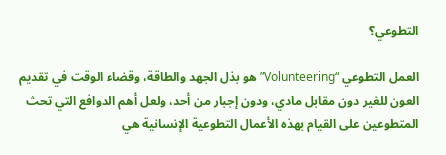التطوعي؟

العمل التطوعي “Volunteering” هو بذل الجهد والطاقة، وقضاء الوقت في تقديم العون للغير دون مقابل مادي، ودون إجبار من أحد، ولعل أهم الدوافع التي تحث المتطوعين على القيام بهذه الأعمال التطوعية الإنسانية هي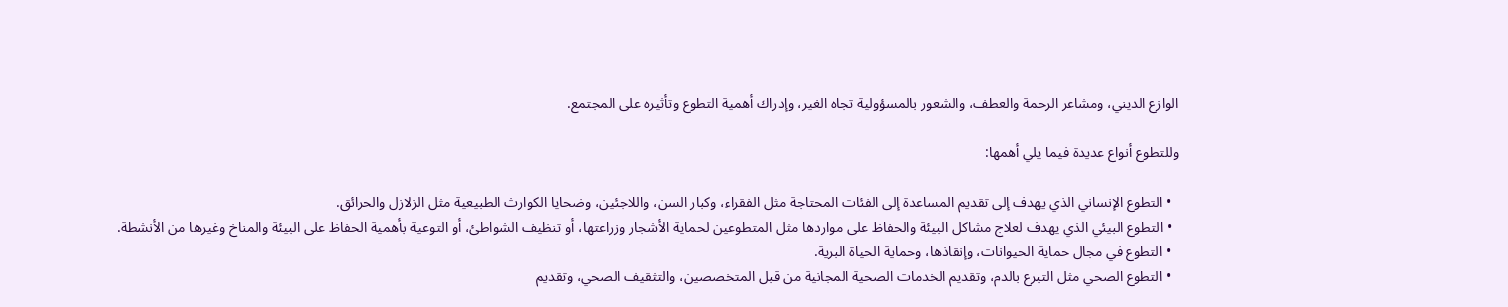الوازع الديني، ومشاعر الرحمة والعطف، والشعور بالمسؤولية تجاه الغير، وإدراك أهمية التطوع وتأثيره على المجتمع.

وللتطوع أنواع عديدة فيما يلي أهمها:

  • التطوع الإنساني الذي يهدف إلى تقديم المساعدة إلى الفئات المحتاجة مثل الفقراء، وكبار السن، واللاجئين، وضحايا الكوارث الطبيعية مثل الزلازل والحرائق.
  • التطوع البيئي الذي يهدف لعلاج مشاكل البيئة والحفاظ على مواردها مثل المتطوعين لحماية الأشجار وزراعتها، أو تنظيف الشواطئ، أو التوعية بأهمية الحفاظ على البيئة والمناخ وغيرها من الأنشطة.
  • التطوع في مجال حماية الحيوانات، وإنقاذها، وحماية الحياة البرية.
  • التطوع الصحي مثل التبرع بالدم، وتقديم الخدمات الصحية المجانية من قبل المتخصصين، والتثقيف الصحي، وتقديم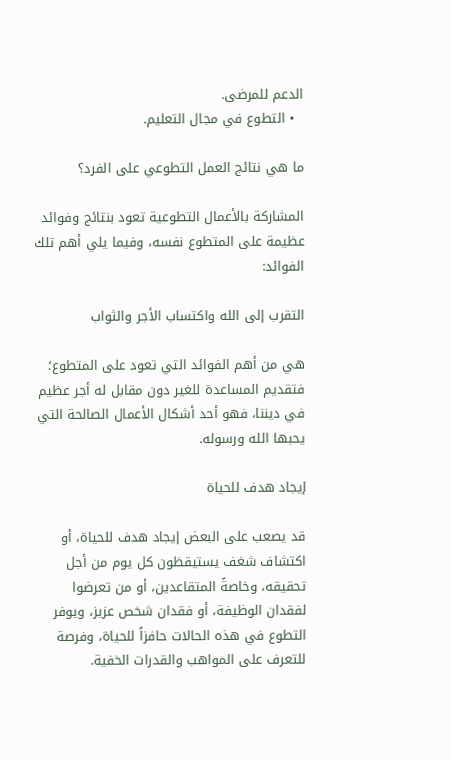الدعم للمرضى.
  • التطوع في مجال التعليم.

ما هي نتائج العمل التطوعي على الفرد؟

المشاركة بالأعمال التطوعية تعود بنتائج وفوائد عظيمة على المتطوع نفسه، وفيما يلي أهم تلك الفوائد:

التقرب إلى الله واكتساب الأجر والثواب

هي من أهم الفوائد التي تعود على المتطوع؛ فتقديم المساعدة للغير دون مقابل له أجر عظيم في ديننا، فهو أحد أشكال الأعمال الصالحة التي يحبها الله ورسوله.

إيجاد هدف للحياة

قد يصعب على البعض إيجاد هدف للحياة، أو اكتشاف شغف يستيقظون كل يوم من أجل تحقيقه، وخاصةً المتقاعدين، أو من تعرضوا لفقدان الوظيفة، أو فقدان شخص عزيز، ويوفر التطوع في هذه الحالات حافزاً للحياة، وفرصة للتعرف على المواهب والقدرات الخفية.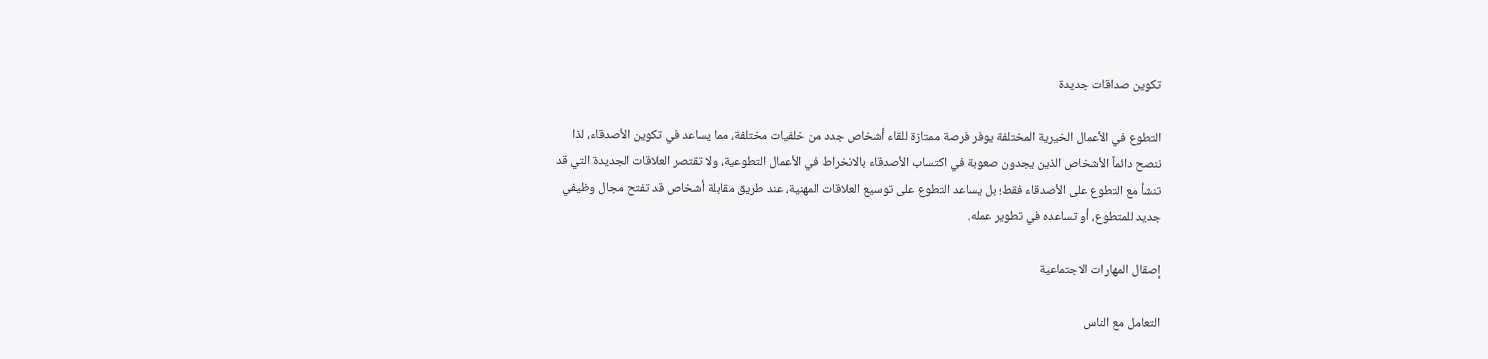تكوين صداقات جديدة

التطوع في الأعمال الخيرية المختلفة يوفر فرصة ممتازة للقاء أشخاص جدد من خلفيات مختلفة، مما يساعد في تكوين الأصدقاء، لذا ننصح دائماً الأشخاص الذين يجدون صعوبة في اكتساب الأصدقاء بالانخراط في الأعمال التطوعية، ولا تقتصر العلاقات الجديدة التي قد تنشأ مع التطوع على الأصدقاء فقط؛ بل يساعد التطوع على توسيع العلاقات المهنية، عند طريق مقابلة أشخاص قد تفتح مجال وظيفي جديد للمتطوع، أو تساعده في تطوير عمله.

إصقال المهارات الاجتماعية

التعامل مع الناس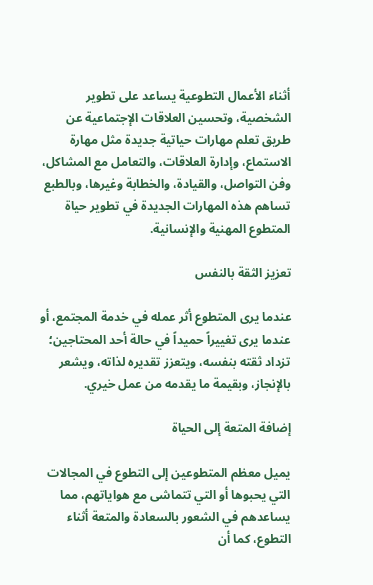أثناء الأعمال التطوعية يساعد على تطوير الشخصية، وتحسين العلاقات الإجتماعية عن طريق تعلم مهارات حياتية جديدة مثل مهارة الاستماع، وإدارة العلاقات، والتعامل مع المشاكل، وفن التواصل، والقيادة، والخطابة وغيرها، وبالطبع تساهم هذه المهارات الجديدة في تطوير حياة المتطوع المهنية والإنسانية.

تعزيز الثقة بالنفس

عندما يرى المتطوع أثر عمله في خدمة المجتمع، أو عندما يرى تغييراً حميداً في حالة أحد المحتاجين؛ تزداد ثقته بنفسه، ويتعزز تقديره لذاته، ويشعر بالإنجاز، وبقيمة ما يقدمه من عمل خيري.

إضافة المتعة إلى الحياة

يميل معظم المتطوعين إلى التطوع في المجالات التي يحبوها أو التي تتماشى مع هواياتهم، مما يساعدهم في الشعور بالسعادة والمتعة أثناء التطوع، كما أن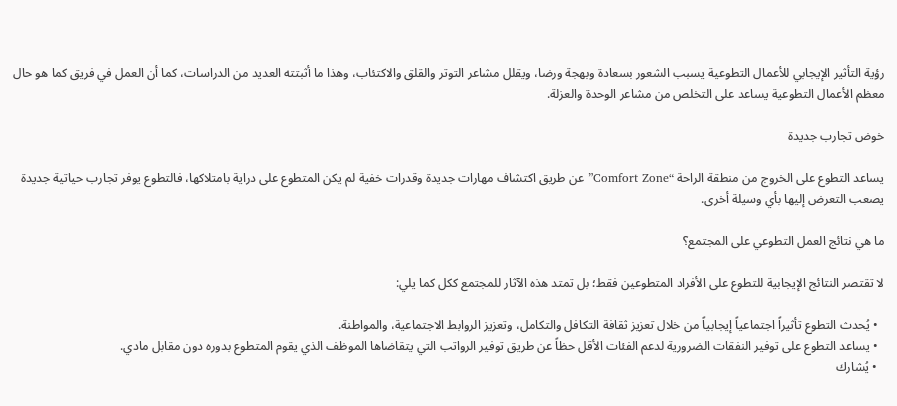رؤية التأثير الإيجابي للأعمال التطوعية يسبب الشعور بسعادة وبهجة ورضا، ويقلل مشاعر التوتر والقلق والاكتئاب، وهذا ما أثبتته العديد من الدراسات، كما أن العمل في فريق كما هو حال معظم الأعمال التطوعية يساعد على التخلص من مشاعر الوحدة والعزلة.

خوض تجارب جديدة

يساعد التطوع على الخروج من منطقة الراحة “Comfort Zone” عن طريق اكتشاف مهارات جديدة وقدرات خفية لم يكن المتطوع على دراية بامتلاكها، فالتطوع يوفر تجارب حياتية جديدة يصعب التعرض إليها بأي وسيلة أخرى.

ما هي نتائج العمل التطوعي على المجتمع؟

لا تقتصر النتائج الإيجابية للتطوع على الأفراد المتطوعين فقط؛ بل تمتد هذه الآثار للمجتمع ككل كما يلي:

  • يُحدث التطوع تأثيراً اجتماعياً إيجابياً من خلال تعزيز ثقافة التكافل والتكامل، وتعزيز الروابط الاجتماعية، والمواطنة.
  • يساعد التطوع على توفير النفقات الضرورية لدعم الفئات الأقل حظاً عن طريق توفير الرواتب التي يتقاضاها الموظف الذي يقوم المتطوع بدوره دون مقابل مادي.
  • يُشارك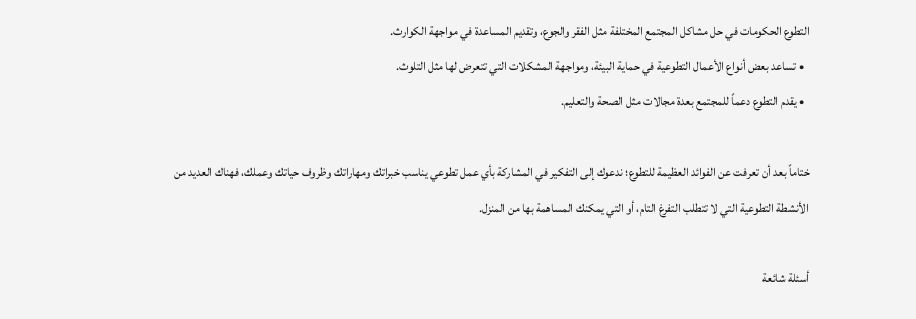التطوع الحكومات في حل مشاكل المجتمع المختلفة مثل الفقر والجوع، وتقديم المساعدة في مواجهة الكوارث.
  • تساعد بعض أنواع الأعمال التطوعية في حماية البيئة، ومواجهة المشكلات التي تتعرض لها مثل التلوث.
  • يقدم التطوع دعماً للمجتمع بعدة مجالات مثل الصحة والتعليم.

ختاماً بعد أن تعرفت عن الفوائد العظيمة للتطوع؛ ندعوك إلى التفكير في المشاركة بأي عمل تطوعي يناسب خبراتك ومهاراتك وظروف حياتك وعملك، فهناك العديد من الأنشطة التطوعية التي لا تتطلب التفرغ التام، أو التي يمكنك المساهمة بها من المنزل.

أسئلة شائعة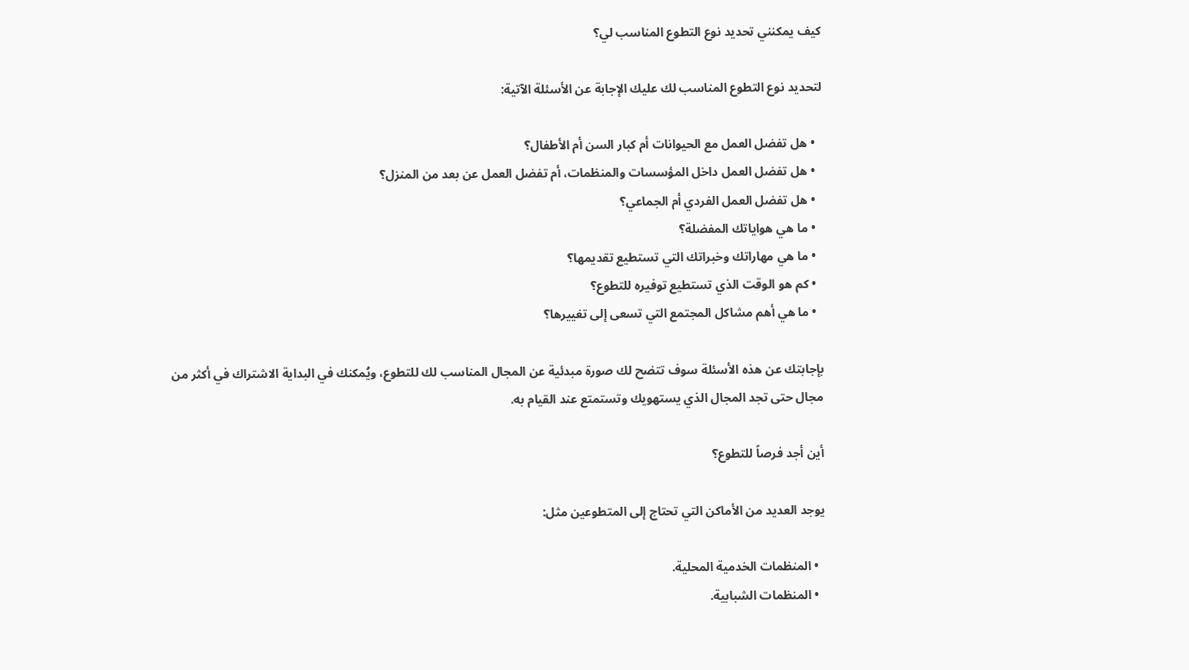كيف يمكنني تحديد نوع التطوع المناسب لي؟

لتحديد نوع التطوع المناسب لك عليك الإجابة عن الأسئلة الآتية:

  • هل تفضل العمل مع الحيوانات أم كبار السن أم الأطفال؟
  • هل تفضل العمل داخل المؤسسات والمنظمات، أم تفضل العمل عن بعد من المنزل؟
  • هل تفضل العمل الفردي أم الجماعي؟
  • ما هي هواياتك المفضلة؟
  • ما هي مهاراتك وخبراتك التي تستطيع تقديمها؟
  • كم هو الوقت الذي تستطيع توفيره للتطوع؟
  • ما هي أهم مشاكل المجتمع التي تسعى إلى تغييرها؟

بإجابتك عن هذه الأسئلة سوف تتضح لك صورة مبدئية عن المجال المناسب لك للتطوع، ويُمكنك في البداية الاشتراك في أكثر من مجال حتى تجد المجال الذي يستهويك وتستمتع عند القيام به.

أين أجد فرصاً للتطوع؟

يوجد العديد من الأماكن التي تحتاج إلى المتطوعين مثل:

  • المنظمات الخدمية المحلية.
  • المنظمات الشبابية.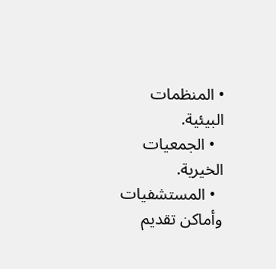• المنظمات البيئية.
  • الجمعيات الخيرية.
  • المستشفيات وأماكن تقديم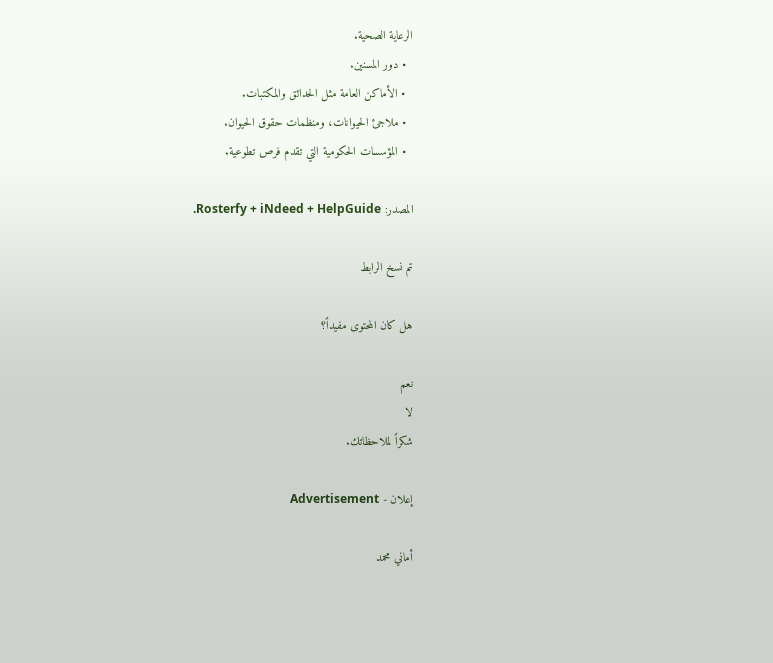الرعاية الصحية.
  • دور المسنين.
  • الأماكن العامة مثل الحدائق والمكتبات.
  • ملاجئ الحيوانات، ومنظمات حقوق الحيوان.
  • المؤسسات الحكومية التي تقدم فرص تطوعية.

المصدر: Rosterfy + iNdeed + HelpGuide.

تم نسخ الرابط

هل كان المحتوى مفيداً؟

نعم
لا
شكراً لملاحظاتك.

إعلان - Advertisement

أماني محمد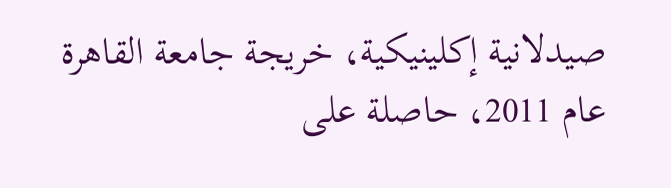صيدلانية إكلينيكية، خريجة جامعة القاهرة عام 2011، حاصلة على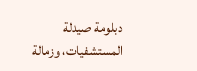دبلومة صيدلة المستشفيات، وزمالة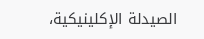الصيدلة الإكلينيكية،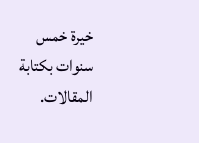خيرة خمس سنوات بكتابة المقالات.